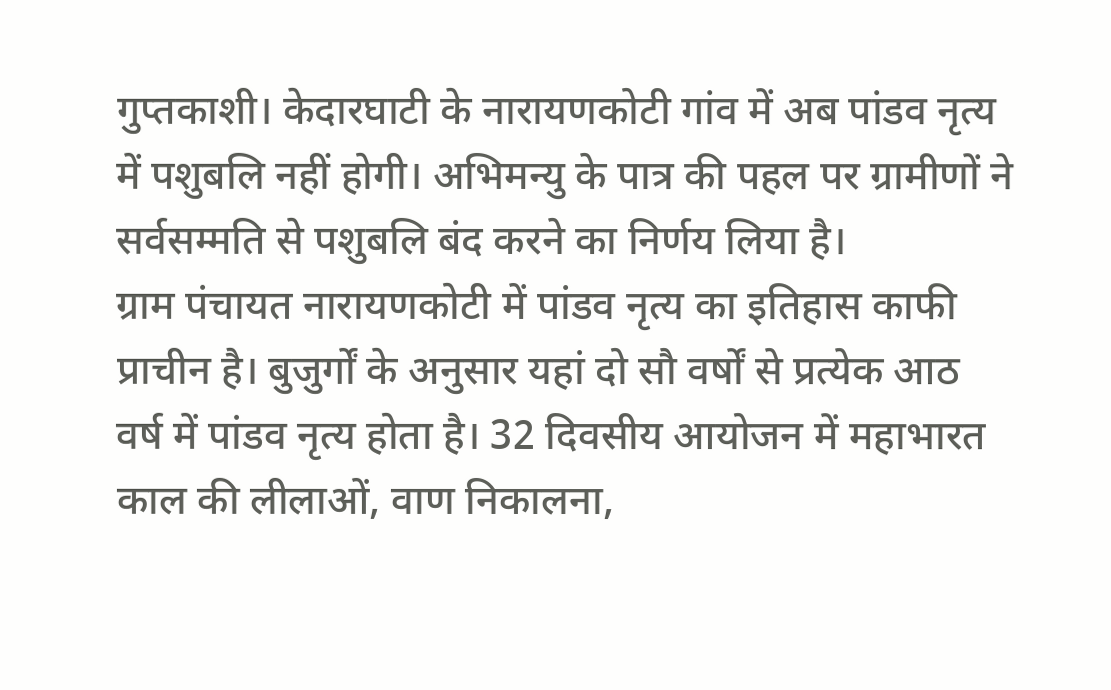गुप्तकाशी। केदारघाटी के नारायणकोटी गांव में अब पांडव नृत्य में पशुबलि नहीं होगी। अभिमन्यु के पात्र की पहल पर ग्रामीणों ने सर्वसम्मति से पशुबलि बंद करने का निर्णय लिया है।
ग्राम पंचायत नारायणकोटी में पांडव नृत्य का इतिहास काफी प्राचीन है। बुजुर्गों के अनुसार यहां दो सौ वर्षों से प्रत्येक आठ वर्ष में पांडव नृत्य होता है। 32 दिवसीय आयोजन में महाभारत काल की लीलाओं, वाण निकालना,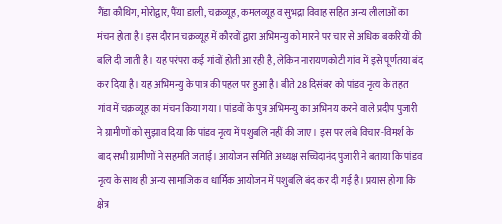गैंडा कौथिग, मोरोद्वार, पैंया डाली, चक्रव्यूह, कमलव्यूह व सुभद्रा विवाह सहित अन्य लीलाओं का मंचन होता है। इस दौरान चक्रव्यूह में कौरवों द्वारा अभिमन्यु को मारने पर चार से अधिक बकरियों की बलि दी जाती है। यह परंपरा कई गांवों होती आ रही है, लेकिन नारायणकोटी गांव में इसे पूर्णतया बंद कर दिया है। यह अभिमन्यु के पात्र की पहल पर हुआ है। बीते 28 दिसंबर को पांडव नृत्य के तहत गांव में चक्रव्यूह का मंचन किया गया। पांडवों के पुत्र अभिमन्यु का अभिनय करने वाले प्रदीप पुजारी ने ग्रामीणों को सुझाव दिया कि पांडव नृत्य में पशुबलि नहीं की जाए। इस पर लंबे विचार-विमर्श के बाद सभी ग्रामीणों ने सहमति जताई। आयोजन समिति अध्यक्ष सच्चिदानंद पुजारी ने बताया कि पांडव नृत्य के साथ ही अन्य सामाजिक व धार्मिक आयोजन में पशुबलि बंद कर दी गई है। प्रयास होगा कि क्षेत्र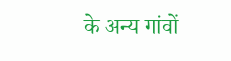के अन्य गांवों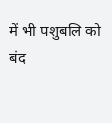में भी पशुबलि को बंद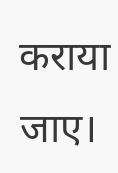कराया जाए।